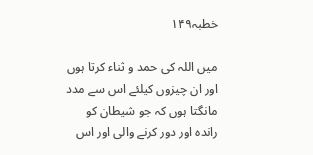خطبہ۱۴۹

میں اللہ کی حمد و ثناء کرتا ہوں اور ان چیزوں کیلئے اس سے مدد مانگتا ہوں کہ جو شیطان کو راندہ اور دور کرنے والی اور اس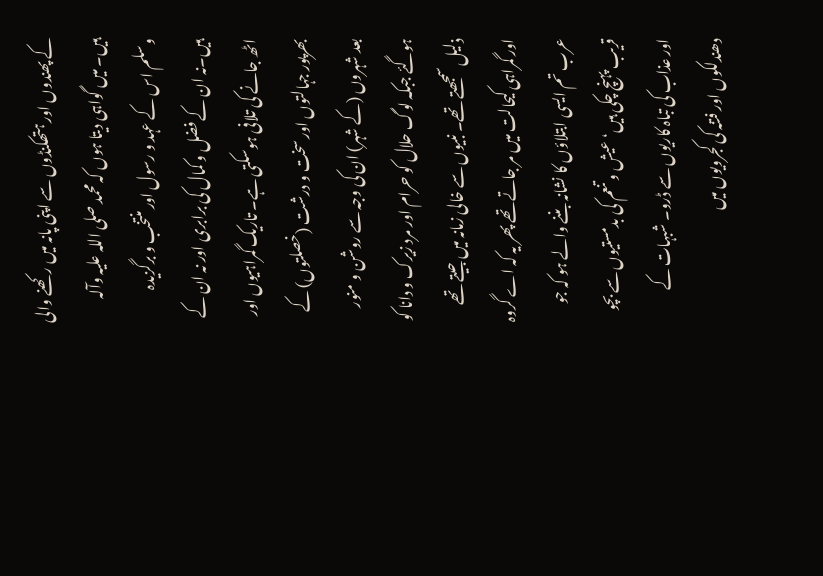کے پھندوں اور ہتھکنڈوں سے اپنی پانہ میں رکھنے والی ہیں۔ میں گواہی دیتا ہوں کہ محمد صلی اللہ علیہ وآلہ وسلم اس کے عہد و رسول اور منتخب و برگزیدہ ہیں۔نہ ان کے فضل و کمال کی برابری اور نہ ان کے اٹھ جانے کی تلافی ہوسکتی ہے۔ تاریک گمراہیوں اور بھرپور جہالتوں اور سخت و درشت (خصلتوں) کے بعد شہروں (کے شہر) ان کی وجہ سے روشن و منور ہوگئے جبکہ لوگ حلال کو حرام اور مرد زیرک و دانا کو ذلیل سمجھتے تھے۔ نبیوں سے خالی زمانہ میں جیتے تھے اور گمراہی کیحالت میں مر جاتے تھے پھر یہ کہ اے گروہ عرب تم ایسی ابتلاؤں کا نشانہ بننے والے ہو کہ جو قریب پہنچ چکی ہیں‘ عیش و تنعم کی بدمستیوں سے بچو اور عذاب کی تباہ کاریوں سے ڈرو۔ شبہات کے دھندلکوں اور فتنہ کی کجرویوں میں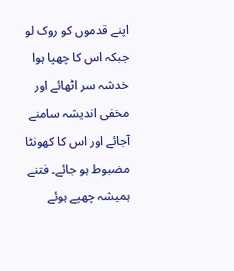اپنے قدموں کو روک لو جبکہ اس کا چھپا ہوا خدشہ سر اٹھائے اور مخفی اندیشہ سامنے آجائے اور اس کا کھونٹا مضبوط ہو جائے۔ فتنے ہمیشہ چھپے ہوئے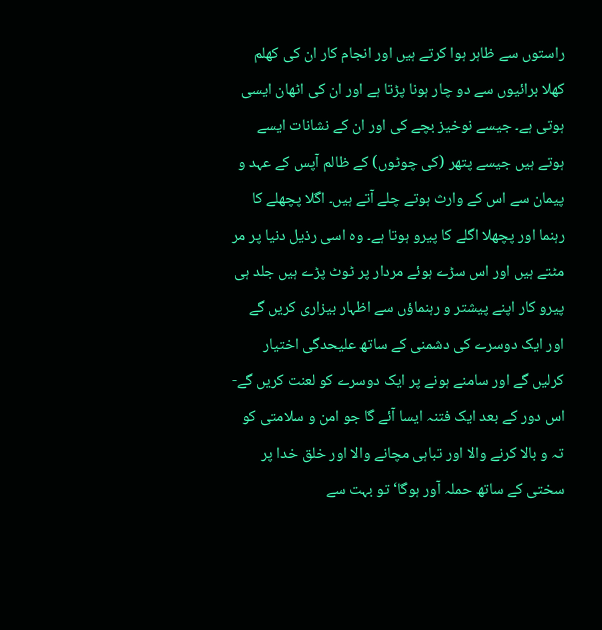راستوں سے ظاہر ہوا کرتے ہیں اور انجام کار ان کی کھلم کھلا برائیوں سے دو چار ہونا پڑتا ہے اور ان کی اٹھان ایسی ہوتی ہے۔ جیسے نوخیز بچے کی اور ان کے نشانات ایسے ہوتے ہیں جیسے پتھر (کی چوٹوں) کے ظالم آپس کے عہد و پیمان سے اس کے وارث ہوتے چلے آتے ہیں۔ اگلا پچھلے کا رہنما اور پچھلا اگلے کا پیرو ہوتا ہے۔ وہ اسی رذیل دنیا پر مر مٹتے ہیں اور اس سڑے ہوئے مردار پر ٹوٹ پڑے ہیں جلد ہی پیرو کار اپنے پیشتر و رہنماؤں سے اظہار بیزاری کریں گے اور ایک دوسرے کی دشمنی کے ساتھ علیحدگی اختیار کرلیں گے اور سامنے ہونے پر ایک دوسرے کو لعنت کریں گے- اس دور کے بعد ایک فتنہ ایسا آئے گا جو امن و سلامتی کو تہ و بالا کرنے والا اور تباہی مچانے والا اور خلق خدا پر سختی کے ساتھ حملہ آور ہوگا‘ تو بہت سے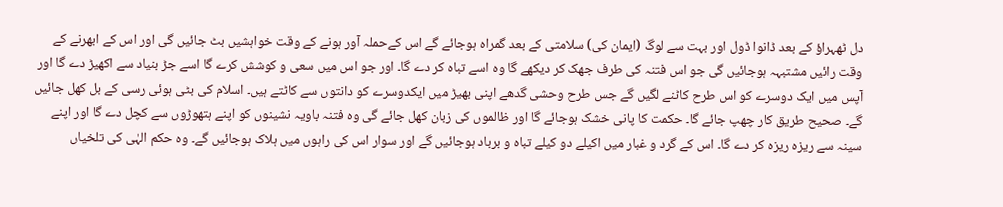دل ٹھہراؤ کے بعد ڈانوا ڈول اور بہت سے لوگ (ایمان کی) سلامتی کے بعد گمراہ ہوجائے گے اس کےحملہ آور ہونے کے وقت خواہشیں بٹ جائیں گی اور اس کے ابھرنے کے وقت رائیں مشتبہہ ہوجائیں گی جو اس فتنہ کی طرف جھک کر دیکھے گا وہ اسے تباہ کر دے گا۔ اور جو اس میں سعی و کوشش کرے گا اسے جڑ بنیاد سے اکھیڑ دے گا اور آپس میں ایک دوسرے کو اس طرح کاٹنے لگیں گے جس طرح وحشی گدھے اپنی بھیڑ میں ایکدوسرے کو دانتوں سے کاٹتے ہیں۔ اسلام کی بٹی ہوئی رسی کے بل کھل جائیں گے۔ صحیح طریق کار چھپ جائے گا۔ حکمت کا پانی خشک ہوجائے گا اور ظالموں کی زبان کھل جائے گی وہ فتنہ باویہ نشینوں کو اپنے ہتھوڑوں سے کچل دے گا اور اپنے سینہ سے ریزہ ریزہ کر دے گا۔ اس کے گرد و غبار میں اکیلے دو کیلے تباہ و برباد ہوجائیں گے اور سوار اس کی راہوں میں ہلاک ہوجائیں گے۔ وہ حکم الہٰی کی تلخیاں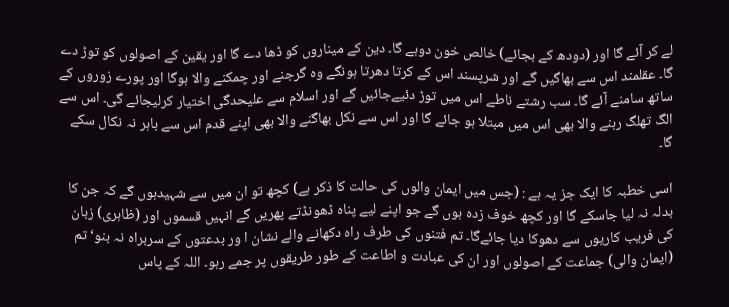لے کر آئے گا اور (دودھ کے بجائے) خالص خون دوہے گا۔ دین کے میناروں کو ڈھا دے گا اور یقین کے اصولوں کو توڑ دے گا۔ عقلمند اس سے بھاگیں گے اور شرپسند اس کے کرتا دھرتا ہونگے وہ گرجنے اور چمکنے والا ہوگا اور پورے زوروں کے ساتھ سامنے آئے گا۔ سب رشتے ناطے اس میں توڑ دئیےجائیں گے اور اسلام سے علیحدگی اختیار کرلیجائے گی۔ اس سے الگ تھلگ رہنے والا بھی اس میں مبتلا ہو جائے گا اور اس سے نکل بھاگنے والا بھی اپنے قدم اس سے باہر نہ نکال سکے گا۔

اسی خطبہ کا ایک جز یہ ہے : (جس میں ایمان والوں کی حالت کا ذکر ہے) کچھ تو ان میں سے شہیدہوں گے کہ جن کا بدلہ نہ لیا جاسکے گا اور کچھ خوف زدہ ہوں گے جو اپنے لیے پناہ ڈھونڈتے پھریں گے انہیں قسموں اور (ظاہری) زبان کی فریب کاریوں سے دھوکا دیا جائےگا۔ تم فتنوں کی طرف راہ دکھانے والے نشان ا ور بدعتوں کے سربراہ نہ بنو‘ تم (ایمان والی) جماعت کے اصولوں اور ان کی عبادت و اطاعت کے طور طریقوں پر جمے رہو۔ اللہ کے پاس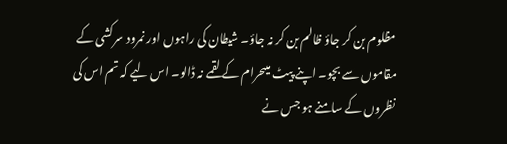مظلوم بن کر جاؤ ظالم بن کر نہ جاؤ۔ شیطان کی راہوں اور نمرود سرکشی کے مقاموں سے بچو۔ اپنے پیٹ میںحرام کے لقمے نہ ڈالو۔ اس لیے کہ تم اس کی نظروں کے سامنے ہو جس نے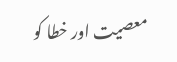معصیت اور خطا کو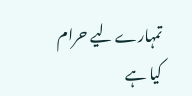تمہارے لیے حرام کیا ہے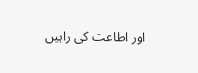اور اطاعت کی راہیں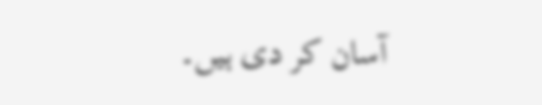آسان کر دی ہیں۔